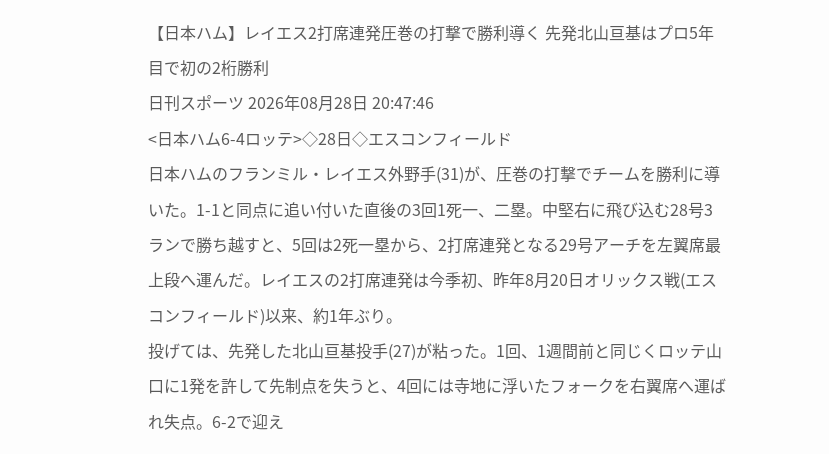【日本ハム】レイエス2打席連発圧巻の打撃で勝利導く 先発北山亘基はプロ5年目で初の2桁勝利
日刊スポーツ 2026年08月28日 20:47:46
<日本ハム6-4ロッテ>◇28日◇エスコンフィールド
日本ハムのフランミル・レイエス外野手(31)が、圧巻の打撃でチームを勝利に導いた。1-1と同点に追い付いた直後の3回1死一、二塁。中堅右に飛び込む28号3ランで勝ち越すと、5回は2死一塁から、2打席連発となる29号アーチを左翼席最上段へ運んだ。レイエスの2打席連発は今季初、昨年8月20日オリックス戦(エスコンフィールド)以来、約1年ぶり。
投げては、先発した北山亘基投手(27)が粘った。1回、1週間前と同じくロッテ山口に1発を許して先制点を失うと、4回には寺地に浮いたフォークを右翼席へ運ばれ失点。6-2で迎え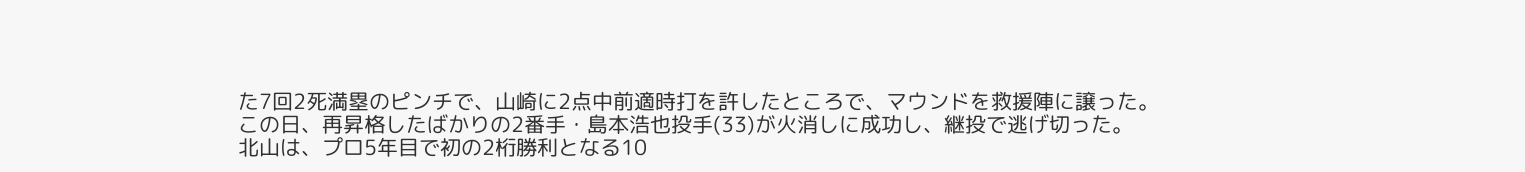た7回2死満塁のピンチで、山崎に2点中前適時打を許したところで、マウンドを救援陣に譲った。
この日、再昇格したばかりの2番手・島本浩也投手(33)が火消しに成功し、継投で逃げ切った。
北山は、プロ5年目で初の2桁勝利となる10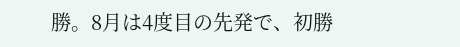勝。8月は4度目の先発で、初勝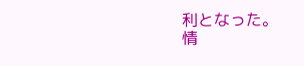利となった。
情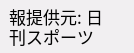報提供元: 日刊スポーツ